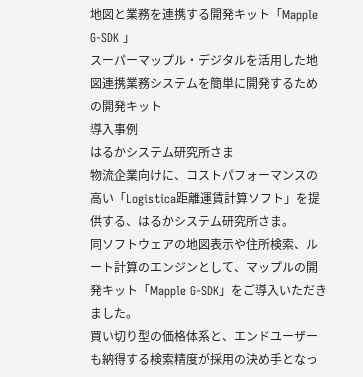地図と業務を連携する開発キット「Mapple G-SDK 」
スーパーマップル・デジタルを活用した地図連携業務システムを簡単に開発するための開発キット
導入事例
はるかシステム研究所さま
物流企業向けに、コストパフォーマンスの高い「Logistica距離運賃計算ソフト」を提供する、はるかシステム研究所さま。
同ソフトウェアの地図表示や住所検索、ルート計算のエンジンとして、マップルの開発キット「Mapple G-SDK」をご導入いただきました。
買い切り型の価格体系と、エンドユーザーも納得する検索精度が採用の決め手となっ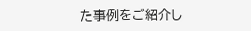た事例をご紹介し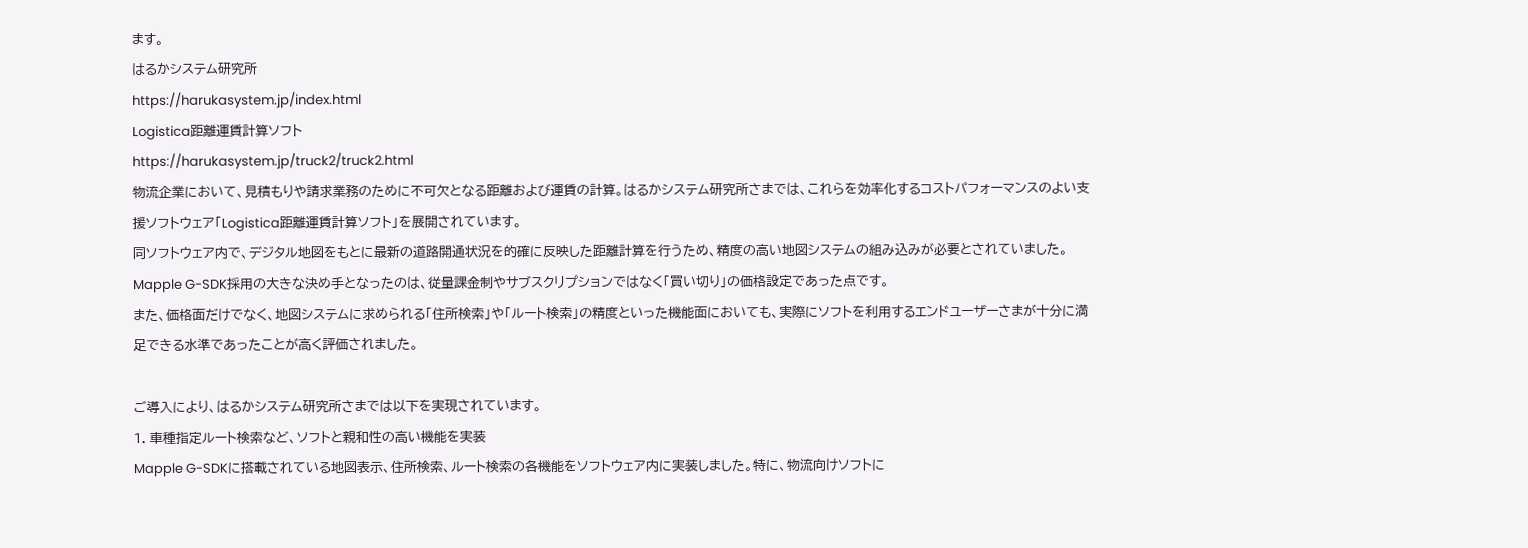ます。
はるかシステム研究所
https://harukasystem.jp/index.html
Logistica距離運賃計算ソフト
https://harukasystem.jp/truck2/truck2.html
物流企業において、見積もりや請求業務のために不可欠となる距離および運賃の計算。はるかシステム研究所さまでは、これらを効率化するコストパフォーマンスのよい支援ソフトウェア「Logistica距離運賃計算ソフト」を展開されています。
同ソフトウェア内で、デジタル地図をもとに最新の道路開通状況を的確に反映した距離計算を行うため、精度の高い地図システムの組み込みが必要とされていました。
Mapple G-SDK採用の大きな決め手となったのは、従量課金制やサブスクリプションではなく「買い切り」の価格設定であった点です。
また、価格面だけでなく、地図システムに求められる「住所検索」や「ルート検索」の精度といった機能面においても、実際にソフトを利用するエンドユーザーさまが十分に満足できる水準であったことが高く評価されました。

ご導入により、はるかシステム研究所さまでは以下を実現されています。
1. 車種指定ルート検索など、ソフトと親和性の高い機能を実装
Mapple G-SDKに搭載されている地図表示、住所検索、ルート検索の各機能をソフトウェア内に実装しました。特に、物流向けソフトに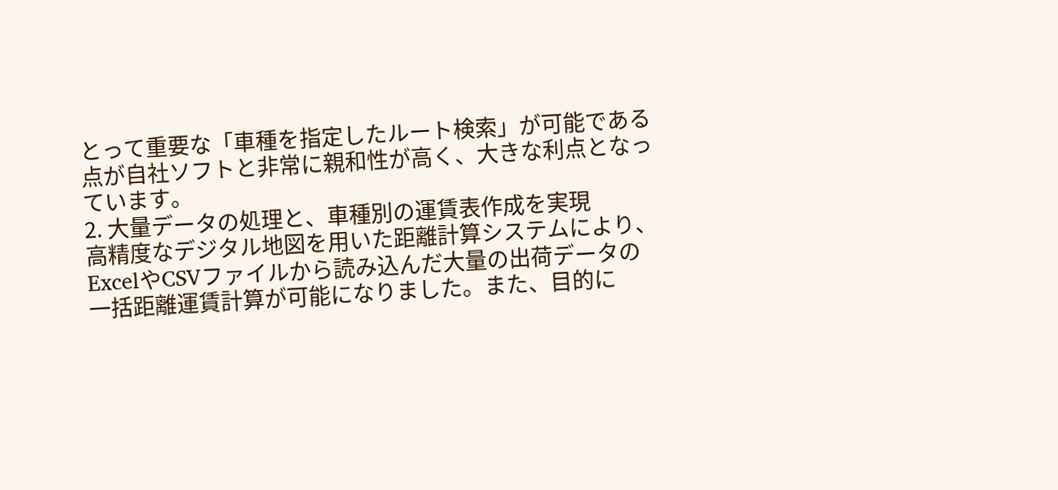とって重要な「車種を指定したルート検索」が可能である点が自社ソフトと非常に親和性が高く、大きな利点となっています。
2. 大量データの処理と、車種別の運賃表作成を実現
高精度なデジタル地図を用いた距離計算システムにより、ExcelやCSVファイルから読み込んだ大量の出荷データの一括距離運賃計算が可能になりました。また、目的に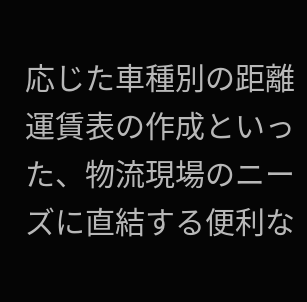応じた車種別の距離運賃表の作成といった、物流現場のニーズに直結する便利な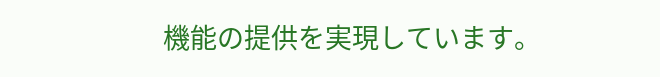機能の提供を実現しています。